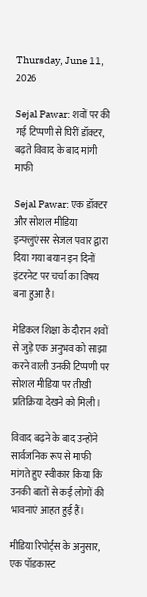Thursday, June 11, 2026

Sejal Pawar: शवों पर की गई टिप्पणी से घिरीं डॉक्टर, बढ़ते विवाद के बाद मांगी माफी

Sejal Pawar: एक डॉक्टर और सोशल मीडिया इन्फ्लुएंसर सेजल पवार द्वारा दिया गया बयान इन दिनों इंटरनेट पर चर्चा का विषय बना हुआ है।

मेडिकल शिक्षा के दौरान शवों से जुड़े एक अनुभव को साझा करने वाली उनकी टिप्पणी पर सोशल मीडिया पर तीखी प्रतिक्रिया देखने को मिली।

विवाद बढ़ने के बाद उन्होंने सार्वजनिक रूप से माफी मांगते हुए स्वीकार किया कि उनकी बातों से कई लोगों की भावनाएं आहत हुई हैं।

मीडिया रिपोर्ट्स के अनुसार, एक पॉडकास्ट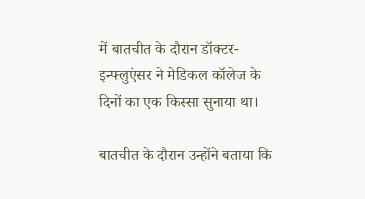में बातचीत के दौरान डॉक्टर-इन्फ्लुएंसर ने मेडिकल कॉलेज के दिनों का एक किस्सा सुनाया था।

बातचीत के दौरान उन्होंने बताया कि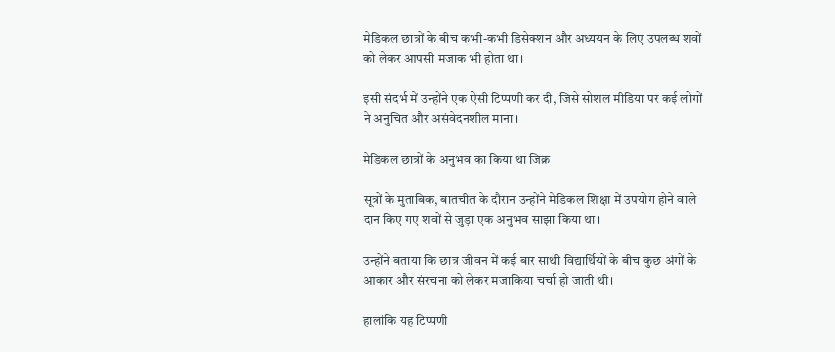मेडिकल छात्रों के बीच कभी-कभी डिसेक्शन और अध्ययन के लिए उपलब्ध शवों को लेकर आपसी मजाक भी होता था।

इसी संदर्भ में उन्होंने एक ऐसी टिप्पणी कर दी, जिसे सोशल मीडिया पर कई लोगों ने अनुचित और असंवेदनशील माना।

मेडिकल छात्रों के अनुभव का किया था जिक्र

सूत्रों के मुताबिक, बातचीत के दौरान उन्होंने मेडिकल शिक्षा में उपयोग होने वाले दान किए गए शवों से जुड़ा एक अनुभव साझा किया था।

उन्होंने बताया कि छात्र जीवन में कई बार साथी विद्यार्थियों के बीच कुछ अंगों के आकार और संरचना को लेकर मजाकिया चर्चा हो जाती थी।

हालांकि यह टिप्पणी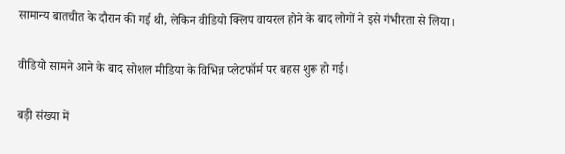सामान्य बातचीत के दौरान की गई थी, लेकिन वीडियो क्लिप वायरल होने के बाद लोगों ने इसे गंभीरता से लिया।

वीडियो सामने आने के बाद सोशल मीडिया के विभिन्न प्लेटफॉर्म पर बहस शुरू हो गई।

बड़ी संख्या में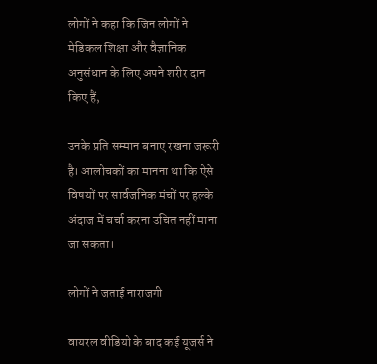लोगों ने कहा कि जिन लोगों ने मेडिकल शिक्षा और वैज्ञानिक अनुसंधान के लिए अपने शरीर दान किए हैं,

उनके प्रति सम्मान बनाए रखना जरूरी है। आलोचकों का मानना था कि ऐसे विषयों पर सार्वजनिक मंचों पर हल्के अंदाज में चर्चा करना उचित नहीं माना जा सकता।

लोगों ने जताई नाराजगी

वायरल वीडियो के बाद कई यूजर्स ने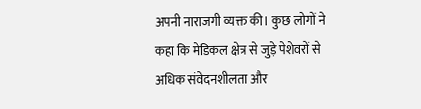अपनी नाराजगी व्यक्त की। कुछ लोगों ने कहा कि मेडिकल क्षेत्र से जुड़े पेशेवरों से अधिक संवेदनशीलता और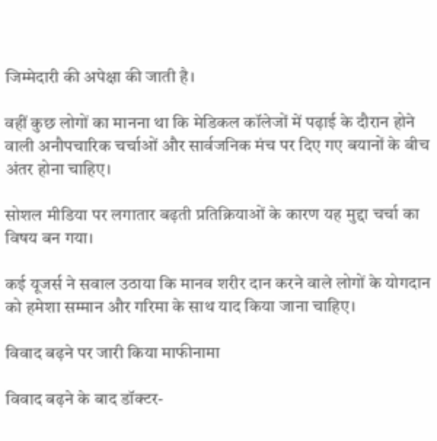जिम्मेदारी की अपेक्षा की जाती है।

वहीं कुछ लोगों का मानना था कि मेडिकल कॉलेजों में पढ़ाई के दौरान होने वाली अनौपचारिक चर्चाओं और सार्वजनिक मंच पर दिए गए बयानों के बीच अंतर होना चाहिए।

सोशल मीडिया पर लगातार बढ़ती प्रतिक्रियाओं के कारण यह मुद्दा चर्चा का विषय बन गया।

कई यूजर्स ने सवाल उठाया कि मानव शरीर दान करने वाले लोगों के योगदान को हमेशा सम्मान और गरिमा के साथ याद किया जाना चाहिए।

विवाद बढ़ने पर जारी किया माफीनामा

विवाद बढ़ने के बाद डॉक्टर-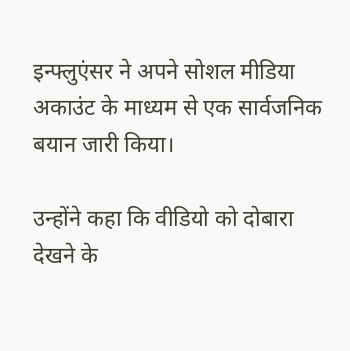इन्फ्लुएंसर ने अपने सोशल मीडिया अकाउंट के माध्यम से एक सार्वजनिक बयान जारी किया।

उन्होंने कहा कि वीडियो को दोबारा देखने के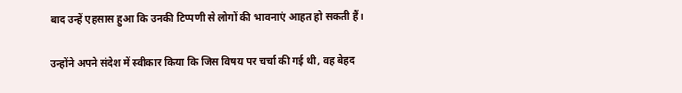बाद उन्हें एहसास हुआ कि उनकी टिप्पणी से लोगों की भावनाएं आहत हो सकती हैं।

उन्होंने अपने संदेश में स्वीकार किया कि जिस विषय पर चर्चा की गई थी, वह बेहद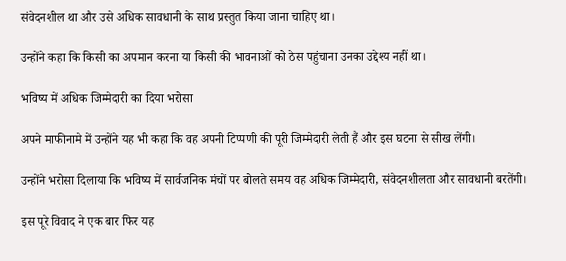संवेदनशील था और उसे अधिक सावधानी के साथ प्रस्तुत किया जाना चाहिए था।

उन्होंने कहा कि किसी का अपमान करना या किसी की भावनाओं को ठेस पहुंचाना उनका उद्देश्य नहीं था।

भविष्य में अधिक जिम्मेदारी का दिया भरोसा

अपने माफीनामे में उन्होंने यह भी कहा कि वह अपनी टिप्पणी की पूरी जिम्मेदारी लेती हैं और इस घटना से सीख लेंगी।

उन्होंने भरोसा दिलाया कि भविष्य में सार्वजनिक मंचों पर बोलते समय वह अधिक जिम्मेदारी, संवेदनशीलता और सावधानी बरतेंगी।

इस पूरे विवाद ने एक बार फिर यह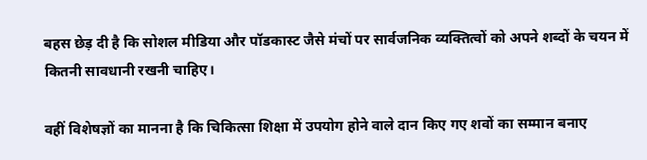बहस छेड़ दी है कि सोशल मीडिया और पॉडकास्ट जैसे मंचों पर सार्वजनिक व्यक्तित्वों को अपने शब्दों के चयन में कितनी सावधानी रखनी चाहिए।

वहीं विशेषज्ञों का मानना है कि चिकित्सा शिक्षा में उपयोग होने वाले दान किए गए शवों का सम्मान बनाए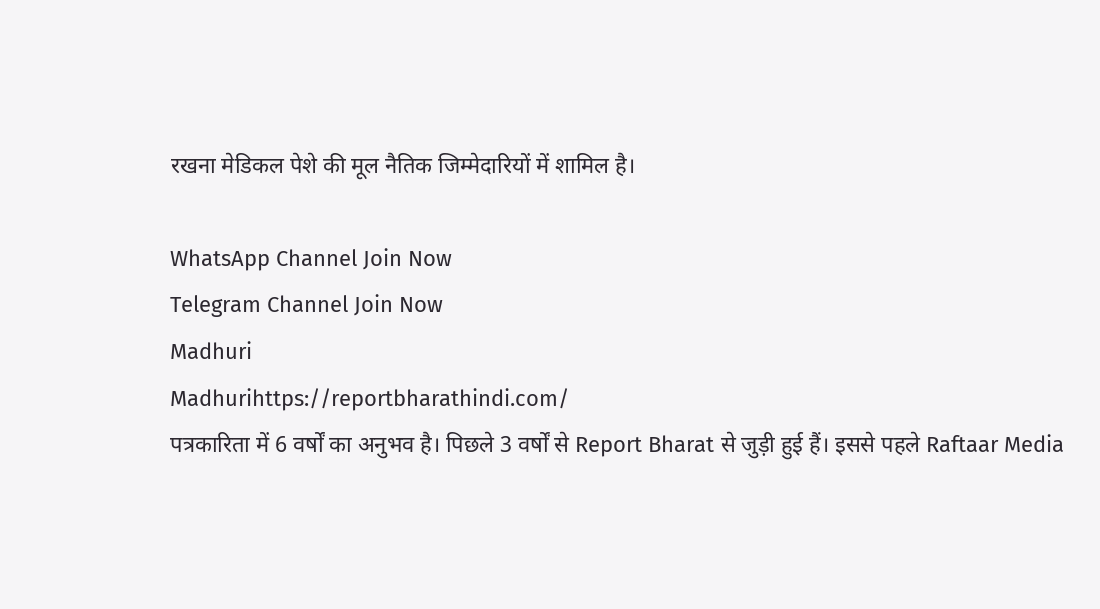रखना मेडिकल पेशे की मूल नैतिक जिम्मेदारियों में शामिल है।

WhatsApp Channel Join Now
Telegram Channel Join Now
Madhuri
Madhurihttps://reportbharathindi.com/
पत्रकारिता में 6 वर्षों का अनुभव है। पिछले 3 वर्षों से Report Bharat से जुड़ी हुई हैं। इससे पहले Raftaar Media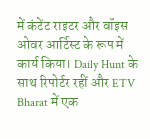में कंटेंट राइटर और वॉइस ओवर आर्टिस्ट के रूप में कार्य किया। Daily Hunt के साथ रिपोर्टर रहीं और ETV Bharat में एक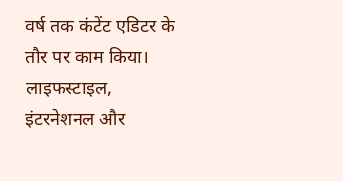वर्ष तक कंटेंट एडिटर के तौर पर काम किया। लाइफस्टाइल, इंटरनेशनल और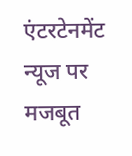एंटरटेनमेंट न्यूज पर मजबूत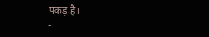पकड़ है।
-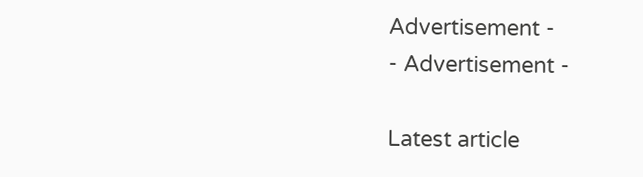Advertisement -
- Advertisement -

Latest article